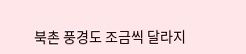북촌 풍경도 조금씩 달라지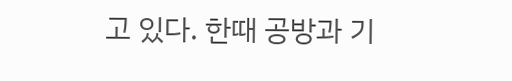고 있다. 한때 공방과 기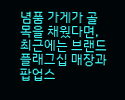념품 가게가 골목을 채웠다면, 최근에는 브랜드 플래그십 매장과 팝업스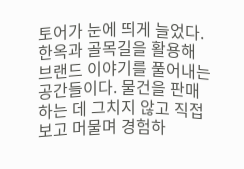토어가 눈에 띄게 늘었다. 한옥과 골목길을 활용해 브랜드 이야기를 풀어내는 공간들이다. 물건을 판매하는 데 그치지 않고 직접 보고 머물며 경험하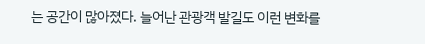는 공간이 많아졌다. 늘어난 관광객 발길도 이런 변화를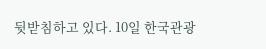뒷받침하고 있다. 10일 한국관광